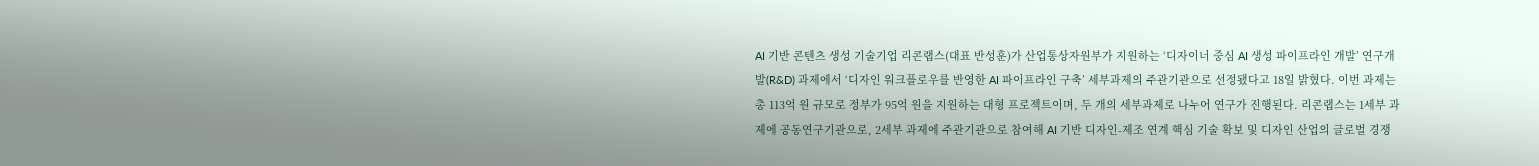AI 기반 콘텐츠 생성 기술기업 리콘랩스(대표 반성훈)가 산업통상자원부가 지원하는 ‘디자이너 중심 AI 생성 파이프라인 개발’ 연구개발(R&D) 과제에서 ‘디자인 워크플로우를 반영한 AI 파이프라인 구축’ 세부과제의 주관기관으로 선정됐다고 18일 밝혔다. 이번 과제는 총 113억 원 규모로 정부가 95억 원을 지원하는 대형 프로젝트이며, 두 개의 세부과제로 나누어 연구가 진행된다. 리콘랩스는 1세부 과제에 공동연구기관으로, 2세부 과제에 주관기관으로 참여해 AI 기반 디자인-제조 연계 핵심 기술 확보 및 디자인 산업의 글로벌 경쟁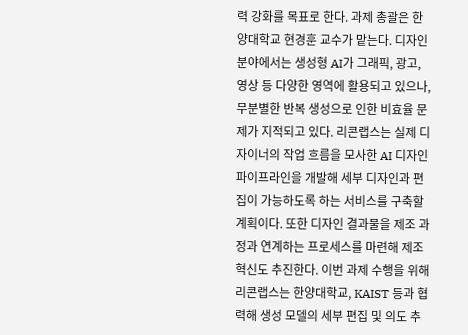력 강화를 목표로 한다. 과제 총괄은 한양대학교 현경훈 교수가 맡는다. 디자인 분야에서는 생성형 AI가 그래픽, 광고, 영상 등 다양한 영역에 활용되고 있으나, 무분별한 반복 생성으로 인한 비효율 문제가 지적되고 있다. 리콘랩스는 실제 디자이너의 작업 흐름을 모사한 AI 디자인 파이프라인을 개발해 세부 디자인과 편집이 가능하도록 하는 서비스를 구축할 계획이다. 또한 디자인 결과물을 제조 과정과 연계하는 프로세스를 마련해 제조 혁신도 추진한다. 이번 과제 수행을 위해 리콘랩스는 한양대학교, KAIST 등과 협력해 생성 모델의 세부 편집 및 의도 추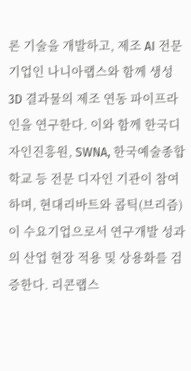론 기술을 개발하고, 제조 AI 전문 기업인 나니아랩스와 함께 생성 3D 결과물의 제조 연동 파이프라인을 연구한다. 이와 함께 한국디자인진흥원, SWNA, 한국예술종합학교 등 전문 디자인 기관이 참여하며, 현대리바트와 콥틱(브리즘)이 수요기업으로서 연구개발 성과의 산업 현장 적용 및 상용화를 검증한다. 리콘랩스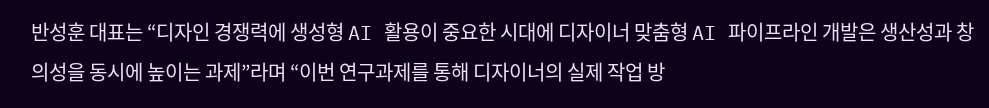반성훈 대표는 “디자인 경쟁력에 생성형 AI 활용이 중요한 시대에 디자이너 맞춤형 AI 파이프라인 개발은 생산성과 창의성을 동시에 높이는 과제”라며 “이번 연구과제를 통해 디자이너의 실제 작업 방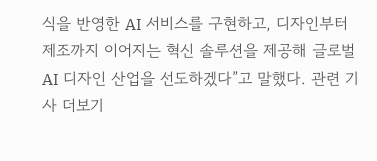식을 반영한 AI 서비스를 구현하고, 디자인부터 제조까지 이어지는 혁신 솔루션을 제공해 글로벌 AI 디자인 산업을 선도하겠다”고 말했다. 관련 기사 더보기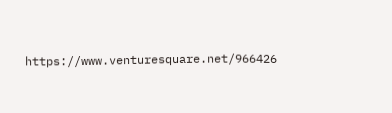https://www.venturesquare.net/966426